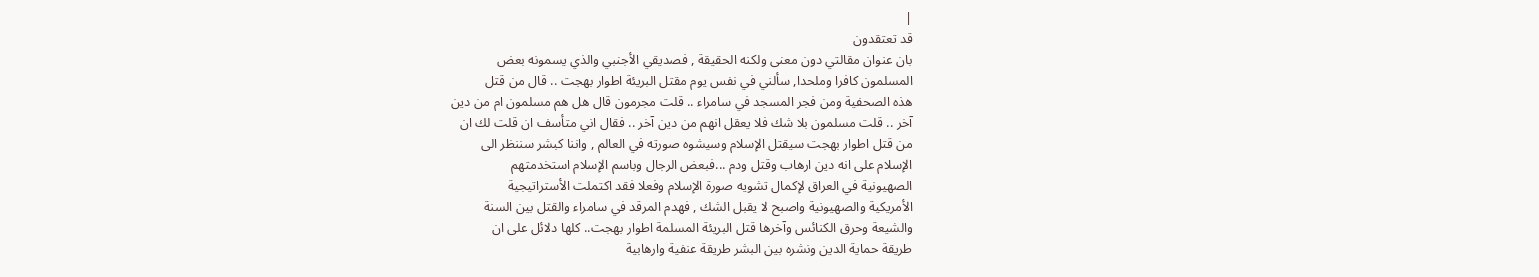|
قد تعتقدون
بان عنوان مقالتي دون معنى ولكنه الحقيقة , فصديقي الأجنبي والذي يسمونه بعض
المسلمون كافرا وملحدا, سألني في نفس يوم مقتل البريئة اطوار بهجت .. قال من قتل
هذه الصحفية ومن فجر المسجد في سامراء .. قلت مجرمون قال هل هم مسلمون ام من دين
آخر .. قلت مسلمون بلا شك فلا يعقل انهم من دين آخر .. فقال اني متأسف ان قلت لك ان
من قتل اطوار بهجت سيقتل الإسلام وسيشوه صورته في العالم , واننا كبشر سننظر الى
الإسلام على انه دين ارهاب وقتل ودم ...فبعض الرجال وباسم الإسلام استخدمتهم
الصهيونية في العراق لإكمال تشويه صورة الإسلام وفعلا فقد اكتملت الأستراتيجية
الأمريكية والصهيونية واصبح لا يقبل الشك , فهدم المرقد في سامراء والقتل بين السنة
والشيعة وحرق الكنائس وآخرها قتل البريئة المسلمة اطوار بهجت.. كلها دلائل على ان
طريقة حماية الدين ونشره بين البشر طريقة عنفية وارهابية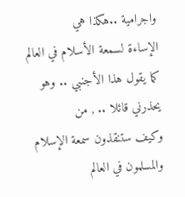واجرامية ..هكذا هي
الإساءة لسمعة الأسلام في العالم كما يقول هذا الأجنبي .. وهو يحذرني قائلا .. , من
وكيف ستنقذون سمعة الإسلام والمسلمون في العالم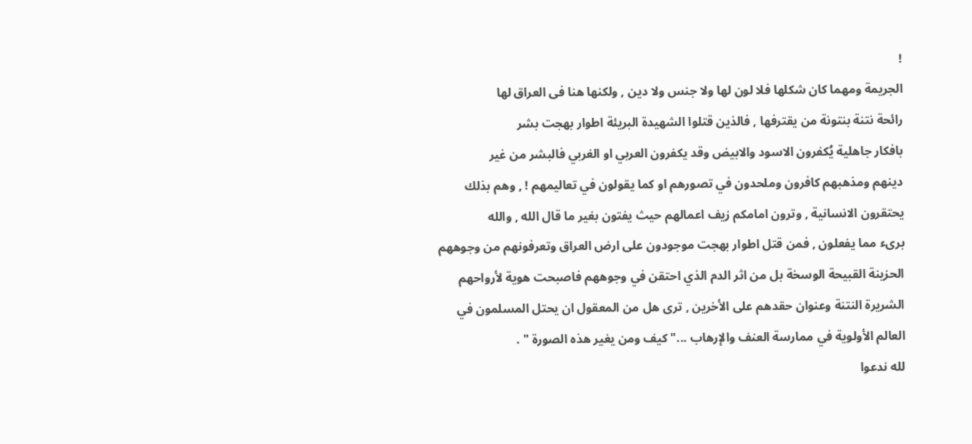!
الجريمة ومهما كان شكلها فلا لون لها ولا جنس ولا دين , ولكنها هنا فى العراق لها
رائحة نتنة بنتونة من يقترفها , فالذين قتلوا الشهيدة البريئة اطوار بهجت بشر
بافكار جاهلية يُكفرون الاسود والابيض وقد يكفرون العربي او الغربي فالبشر من غير
دينهم ومذهبهم كافرون وملحدون في تصورهم او كما يقولون في تعاليمهم ! , وهم بذلك
يحتقرون الانسانية , وترون امامكم زيف اعمالهم حيث يفتون بغير ما قال الله , والله
برىء مما يفعلون , فمن قتل اطوار بهجت موجودون على ارض العراق وتعرفونهم من وجوههم
الحزينة القبيحة الوسخة بل من اثر الدم الذي احتقن في وجوههم فاصبحت هوية لأرواحهم
الشريرة النتنة وعنوان حقدهم على الأخرين , ترى هل من المعقول ان يحتل المسلمون في
العالم الأولوية في ممارسة العنف والإرهاب ..." كيف ومن يغير هذه الصورة " .
لله ندعوا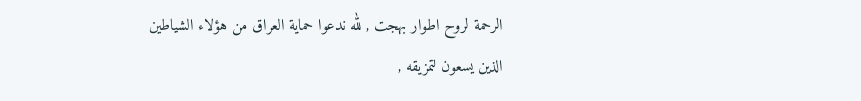الرحمة لروح اطوار بهجت , لله ندعوا حماية العراق من هؤلاء الشياطين
الذين يسعون لتمزيقه ,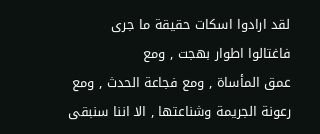لقد ارادوا اسكات حقيقة ما جرى فاغتالوا اطوار بهجت , ومع
عمق المأساة , ومع فجاعة الحدث , ومع رعونة الجريمة وشناعتها , الا اننا سنبقى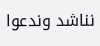نناشد وندعوا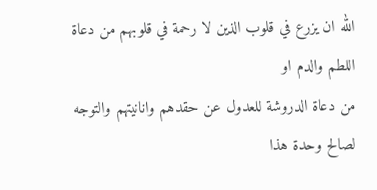الله ان يزرع في قلوب الذين لا رحمة في قلوبهم من دعاة اللطم والدم او
من دعاة الدروشة للعدول عن حقدهم وانانيتهم والتوجه لصالح وحدة هذا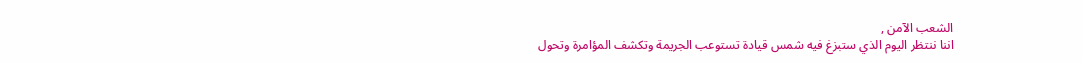الشعب الآمن ,
اننا ننتظر اليوم الذي ستبزغ فيه شمس قيادة تستوعب الجريمة وتكشف المؤامرة وتحول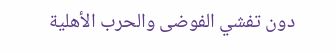دون تفشي الفوضى والحرب الأهلية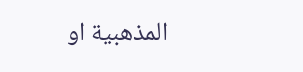المذهبية او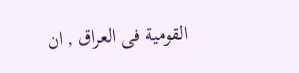القومية فى العراق , ان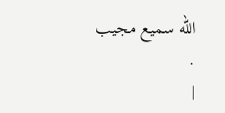الله سميع مجيب
.
|